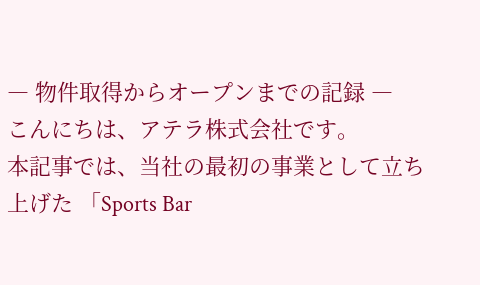― 物件取得からオープンまでの記録 ―
こんにちは、アテラ株式会社です。
本記事では、当社の最初の事業として立ち上げた 「Sports Bar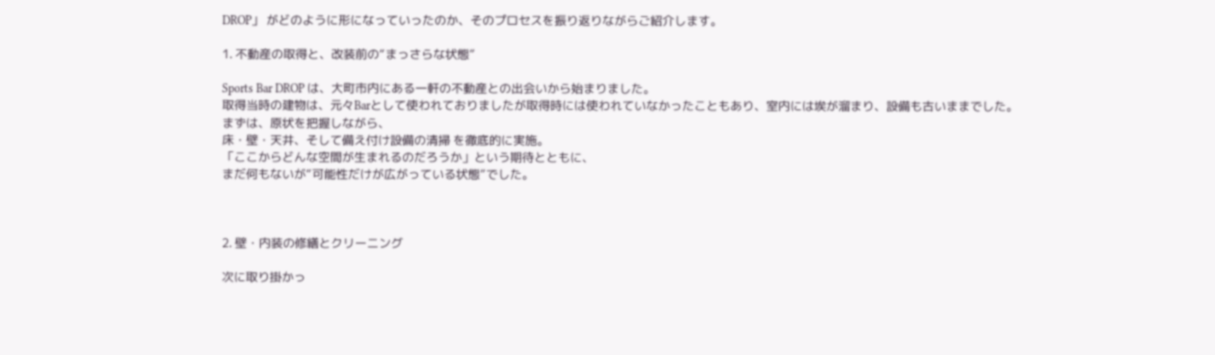DROP」 がどのように形になっていったのか、そのプロセスを振り返りながらご紹介します。

1. 不動産の取得と、改装前の“まっさらな状態”

Sports Bar DROP は、大町市内にある一軒の不動産との出会いから始まりました。
取得当時の建物は、元々Barとして使われておりましたが取得時には使われていなかったこともあり、室内には埃が溜まり、設備も古いままでした。
まずは、原状を把握しながら、
床・壁・天井、そして備え付け設備の清掃 を徹底的に実施。
「ここからどんな空間が生まれるのだろうか」という期待とともに、
まだ何もないが“可能性だけが広がっている状態”でした。



2. 壁・内装の修繕とクリーニング

次に取り掛かっ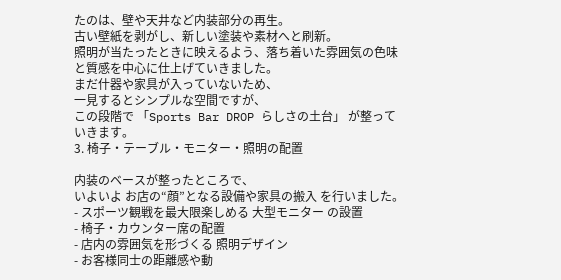たのは、壁や天井など内装部分の再生。
古い壁紙を剥がし、新しい塗装や素材へと刷新。
照明が当たったときに映えるよう、落ち着いた雰囲気の色味と質感を中心に仕上げていきました。
まだ什器や家具が入っていないため、
一見するとシンプルな空間ですが、
この段階で 「Sports Bar DROP らしさの土台」 が整っていきます。
3. 椅子・テーブル・モニター・照明の配置

内装のベースが整ったところで、
いよいよ お店の“顔”となる設備や家具の搬入 を行いました。
- スポーツ観戦を最大限楽しめる 大型モニター の設置
- 椅子・カウンター席の配置
- 店内の雰囲気を形づくる 照明デザイン
- お客様同士の距離感や動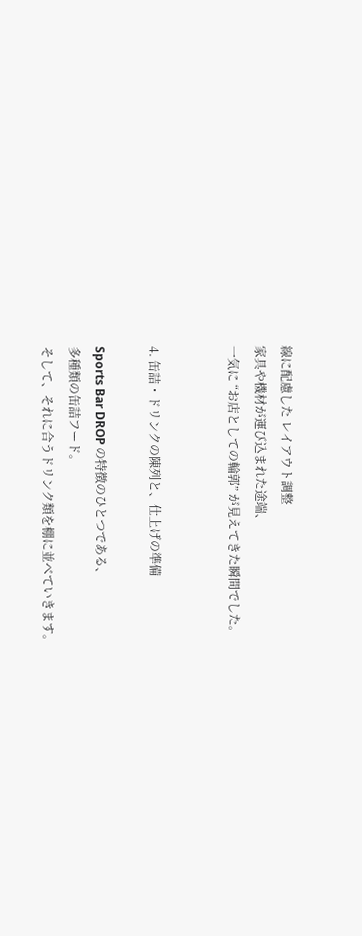線に配慮した レイアウト調整
家具や機材が運び込まれた途端、
一気に “お店としての輪郭” が見えてきた瞬間でした。


4. 缶詰・ドリンクの陳列と、仕上げの準備

Sports Bar DROP の特徴のひとつである、
多種類の缶詰フード。
そして、それに合うドリンク類を棚に並べていきます。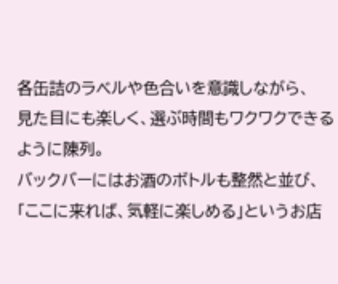各缶詰のラベルや色合いを意識しながら、
見た目にも楽しく、選ぶ時間もワクワクできるように陳列。
バックバーにはお酒のボトルも整然と並び、
「ここに来れば、気軽に楽しめる」というお店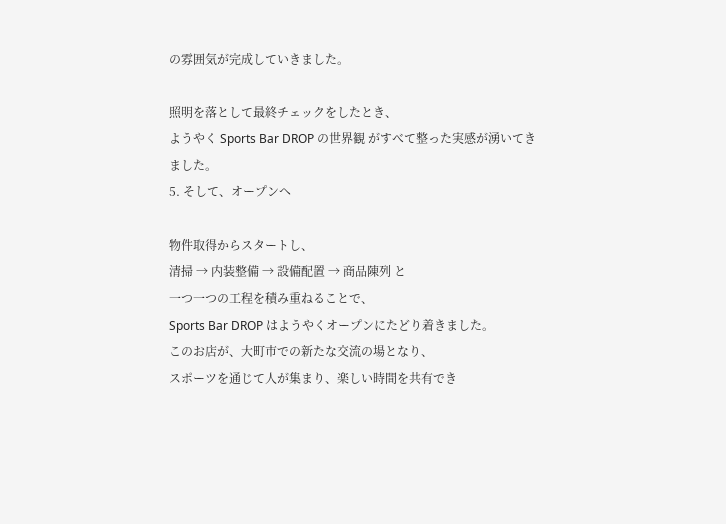の雰囲気が完成していきました。

照明を落として最終チェックをしたとき、
ようやく Sports Bar DROP の世界観 がすべて整った実感が湧いてきました。
5. そして、オープンへ

物件取得からスタートし、
清掃 → 内装整備 → 設備配置 → 商品陳列 と
一つ一つの工程を積み重ねることで、
Sports Bar DROP はようやくオープンにたどり着きました。
このお店が、大町市での新たな交流の場となり、
スポーツを通じて人が集まり、楽しい時間を共有でき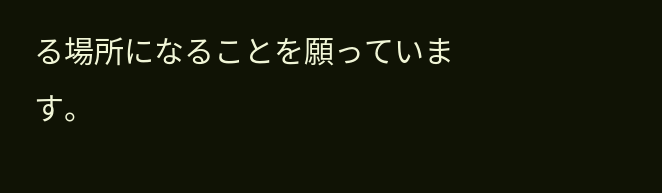る場所になることを願っています。